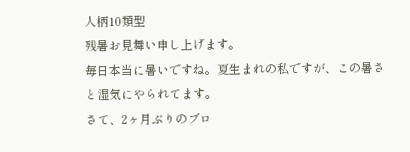人柄10類型
残暑お見舞い申し上げます。
毎日本当に暑いですね。夏生まれの私ですが、この暑さと湿気にやられてます。
さて、2ヶ月ぶりのブロ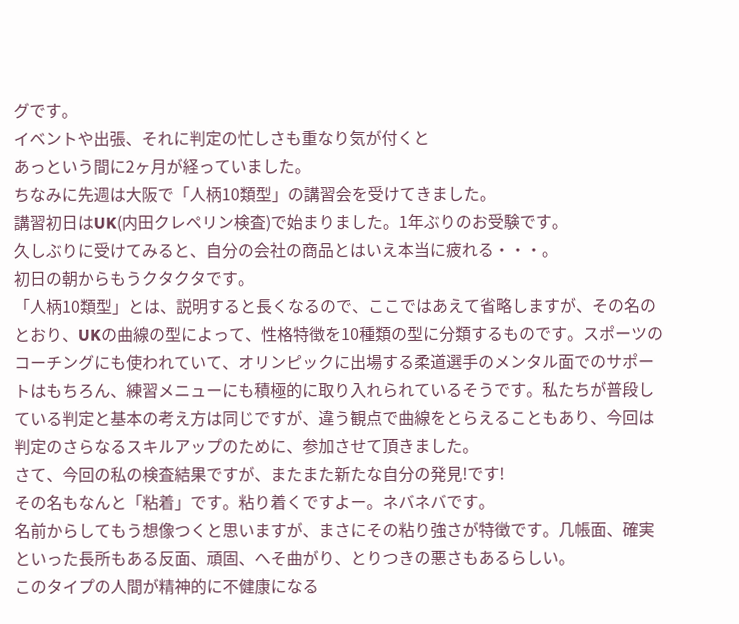グです。
イベントや出張、それに判定の忙しさも重なり気が付くと
あっという間に2ヶ月が経っていました。
ちなみに先週は大阪で「人柄10類型」の講習会を受けてきました。
講習初日はUK(内田クレペリン検査)で始まりました。1年ぶりのお受験です。
久しぶりに受けてみると、自分の会社の商品とはいえ本当に疲れる・・・。
初日の朝からもうクタクタです。
「人柄10類型」とは、説明すると長くなるので、ここではあえて省略しますが、その名のとおり、UKの曲線の型によって、性格特徴を10種類の型に分類するものです。スポーツのコーチングにも使われていて、オリンピックに出場する柔道選手のメンタル面でのサポートはもちろん、練習メニューにも積極的に取り入れられているそうです。私たちが普段している判定と基本の考え方は同じですが、違う観点で曲線をとらえることもあり、今回は判定のさらなるスキルアップのために、参加させて頂きました。
さて、今回の私の検査結果ですが、またまた新たな自分の発見!です!
その名もなんと「粘着」です。粘り着くですよー。ネバネバです。
名前からしてもう想像つくと思いますが、まさにその粘り強さが特徴です。几帳面、確実といった長所もある反面、頑固、へそ曲がり、とりつきの悪さもあるらしい。
このタイプの人間が精神的に不健康になる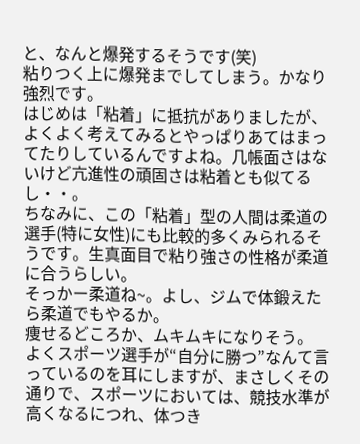と、なんと爆発するそうです(笑)
粘りつく上に爆発までしてしまう。かなり強烈です。
はじめは「粘着」に抵抗がありましたが、よくよく考えてみるとやっぱりあてはまってたりしているんですよね。几帳面さはないけど亢進性の頑固さは粘着とも似てるし・・。
ちなみに、この「粘着」型の人間は柔道の選手(特に女性)にも比較的多くみられるそうです。生真面目で粘り強さの性格が柔道に合うらしい。
そっかー柔道ね~。よし、ジムで体鍛えたら柔道でもやるか。
痩せるどころか、ムキムキになりそう。
よくスポーツ選手が“自分に勝つ”なんて言っているのを耳にしますが、まさしくその通りで、スポーツにおいては、競技水準が高くなるにつれ、体つき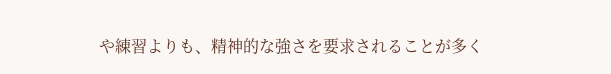や練習よりも、精神的な強さを要求されることが多く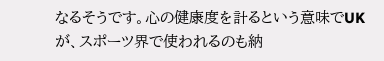なるそうです。心の健康度を計るという意味でUKが、スポーツ界で使われるのも納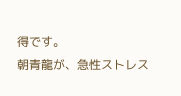得です。
朝青龍が、急性ストレス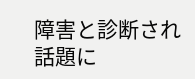障害と診断され話題に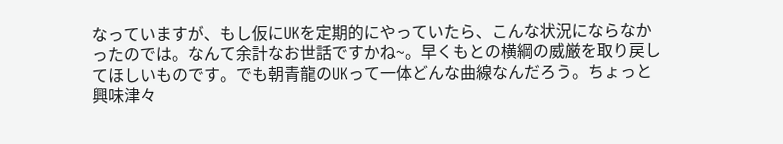なっていますが、もし仮にUKを定期的にやっていたら、こんな状況にならなかったのでは。なんて余計なお世話ですかね~。早くもとの横綱の威厳を取り戻してほしいものです。でも朝青龍のUKって一体どんな曲線なんだろう。ちょっと興味津々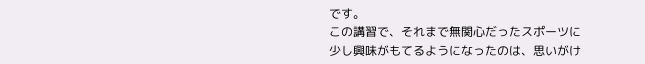です。
この講習で、それまで無関心だったスポーツに少し興味がもてるようになったのは、思いがけ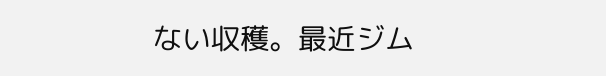ない収穫。最近ジム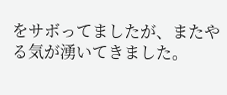をサボってましたが、またやる気が湧いてきました。